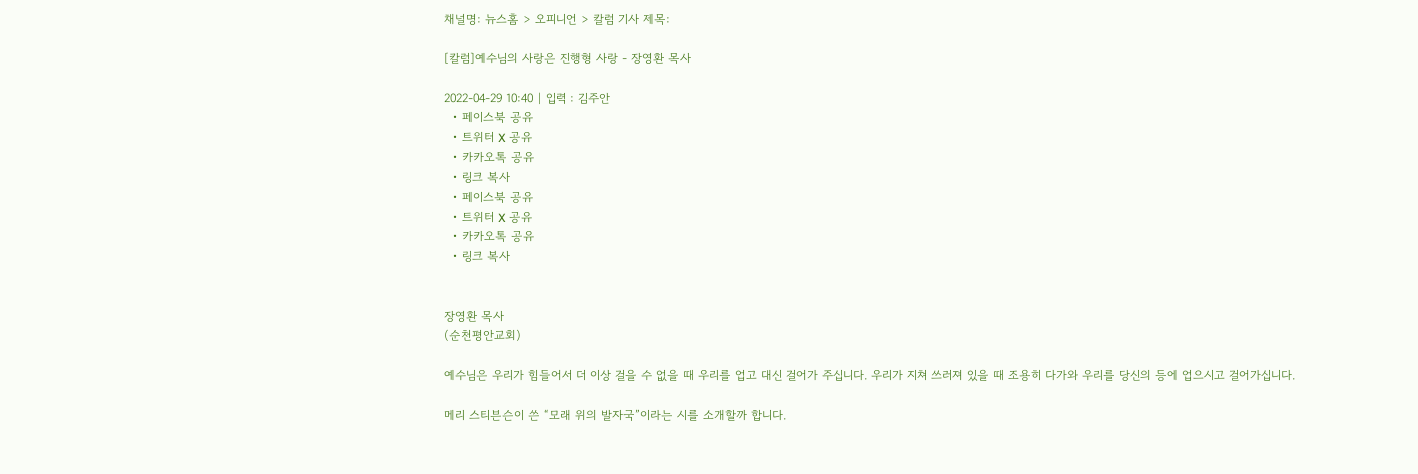채널명: 뉴스홈 > 오피니언 > 칼럼 기사 제목:

[칼럼]예수님의 사랑은 진행형 사랑 - 장영환 목사

2022-04-29 10:40 | 입력 : 김주안
  • 페이스북 공유
  • 트위터 X 공유
  • 카카오톡 공유
  • 링크 복사
  • 페이스북 공유
  • 트위터 X 공유
  • 카카오톡 공유
  • 링크 복사


장영환 목사
(순천평안교회)

예수님은 우리가 힘들어서 더 이상 걸을 수 없을 때 우리를 업고 대신 걸어가 주십니다. 우리가 지쳐 쓰러져 있을 때 조용히 다가와 우리를 당신의 등에 업으시고 걸어가십니다.

메리 스티븐슨이 쓴 “모래 위의 발자국”이라는 시를 소개할까 합니다.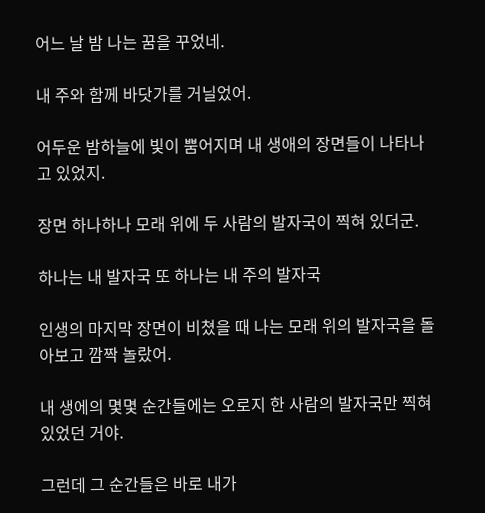어느 날 밤 나는 꿈을 꾸었네.

내 주와 함께 바닷가를 거닐었어.

어두운 밤하늘에 빛이 뿜어지며 내 생애의 장면들이 나타나고 있었지.

장면 하나하나 모래 위에 두 사람의 발자국이 찍혀 있더군.

하나는 내 발자국 또 하나는 내 주의 발자국

인생의 마지막 장면이 비쳤을 때 나는 모래 위의 발자국을 돌아보고 깜짝 놀랐어.

내 생에의 몇몇 순간들에는 오로지 한 사람의 발자국만 찍혀 있었던 거야.

그런데 그 순간들은 바로 내가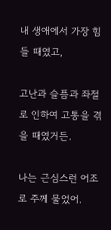내 생애에서 가장 힘들 때였고,

고난과 슬픔과 좌절로 인하여 고통을 겪을 때였거든.

나는 근심스런 어조로 주께 물었어.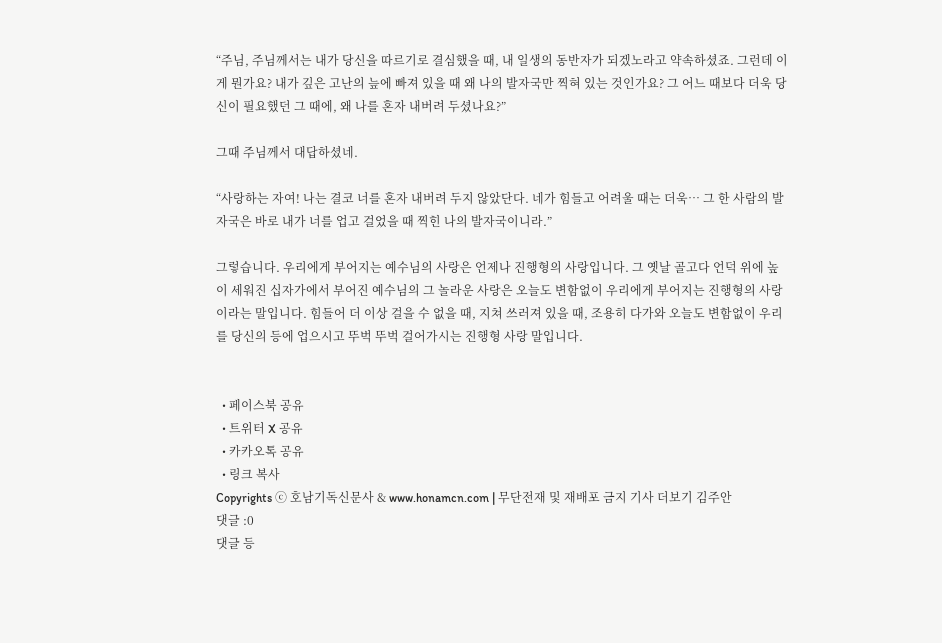“주님, 주님께서는 내가 당신을 따르기로 결심했을 때, 내 일생의 동반자가 되겠노라고 약속하셨죠. 그런데 이게 뭔가요? 내가 깊은 고난의 늪에 빠져 있을 때 왜 나의 발자국만 찍혀 있는 것인가요? 그 어느 때보다 더욱 당신이 필요했던 그 때에, 왜 나를 혼자 내버려 두셨나요?”

그때 주님께서 대답하셨네.

“사랑하는 자여! 나는 결코 너를 혼자 내버려 두지 않았단다. 네가 힘들고 어려울 때는 더욱… 그 한 사람의 발자국은 바로 내가 너를 업고 걸었을 때 찍힌 나의 발자국이니라.”

그렇습니다. 우리에게 부어지는 예수님의 사랑은 언제나 진행형의 사랑입니다. 그 옛날 골고다 언덕 위에 높이 세워진 십자가에서 부어진 예수님의 그 놀라운 사랑은 오늘도 변함없이 우리에게 부어지는 진행형의 사랑이라는 말입니다. 힘들어 더 이상 걸을 수 없을 때, 지쳐 쓰러져 있을 때, 조용히 다가와 오늘도 변함없이 우리를 당신의 등에 업으시고 뚜벅 뚜벅 걸어가시는 진행형 사랑 말입니다.


  • 페이스북 공유
  • 트위터 X 공유
  • 카카오톡 공유
  • 링크 복사
Copyrights ⓒ 호남기독신문사 & www.honamcn.com | 무단전재 및 재배포 금지 기사 더보기 김주안
댓글 :0
댓글 등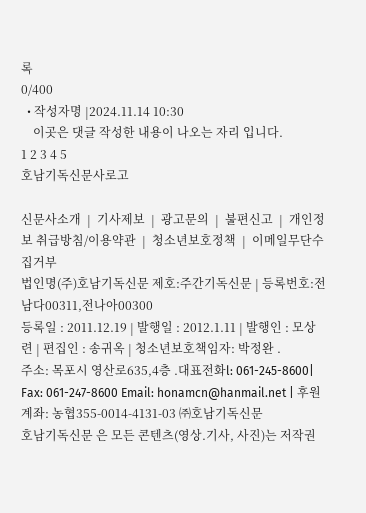록
0/400
  • 작성자명 |2024.11.14 10:30
    이곳은 댓글 작성한 내용이 나오는 자리 입니다.
1 2 3 4 5
호남기독신문사로고

신문사소개  |  기사제보  |  광고문의  |  불편신고  |  개인정보 취급방침/이용약관  |  청소년보호정책  |  이메일무단수집거부
법인명(주)호남기독신문 제호:주간기독신문 | 등록번호:전남다00311,전나아00300
등록일 : 2011.12.19 | 발행일 : 2012.1.11 | 발행인 : 모상련 | 편집인 : 송귀옥 | 청소년보호책임자: 박정완 .
주소: 목포시 영산로635,4층 .대표전화l: 061-245-8600| Fax: 061-247-8600 Email: honamcn@hanmail.net | 후원계좌: 농협355-0014-4131-03 ㈜호남기독신문
호남기독신문 은 모든 콘텐츠(영상.기사, 사진)는 저작권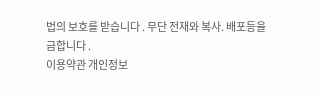법의 보호를 받습니다 . 무단 전재와 복사. 배포등을 금합니다 .
이용약관 개인정보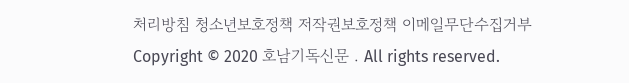처리방침 청소년보호정책 저작권보호정책 이메일무단수집거부
Copyright © 2020 호남기독신문 . All rights reserved.